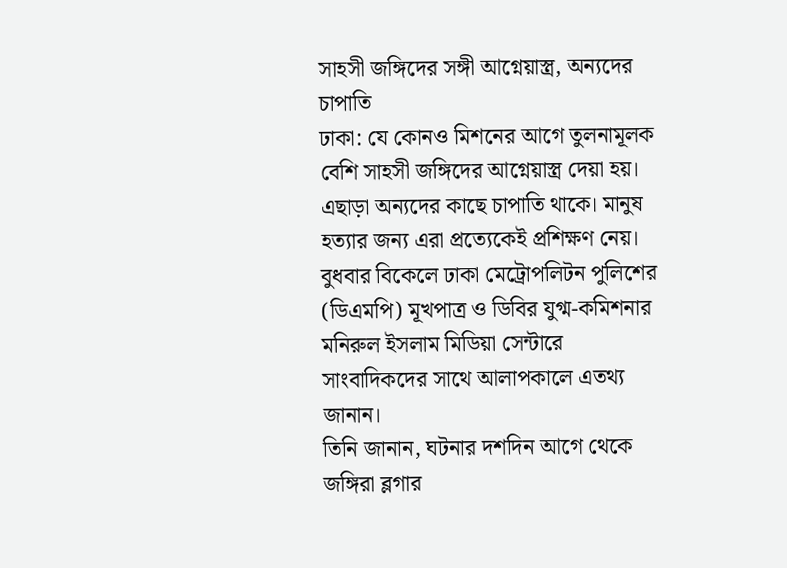সাহসী জঙ্গিদের সঙ্গী আগ্নেয়াস্ত্র, অন্যদের চাপাতি
ঢাকা: যে কোনও মিশনের আগে তুলনামূলক বেশি সাহসী জঙ্গিদের আগ্নেয়াস্ত্র দেয়া হয়। এছাড়া অন্যদের কাছে চাপাতি থাকে। মানুষ হত্যার জন্য এরা প্রত্যেকেই প্রশিক্ষণ নেয়। বুধবার বিকেলে ঢাকা মেট্রোপলিটন পুলিশের (ডিএমপি) মূখপাত্র ও ডিবির যুগ্ম-কমিশনার মনিরুল ইসলাম মিডিয়া সেন্টারে সাংবাদিকদের সাথে আলাপকালে এতথ্য জানান।
তিনি জানান, ঘটনার দশদিন আগে থেকে জঙ্গিরা ব্লগার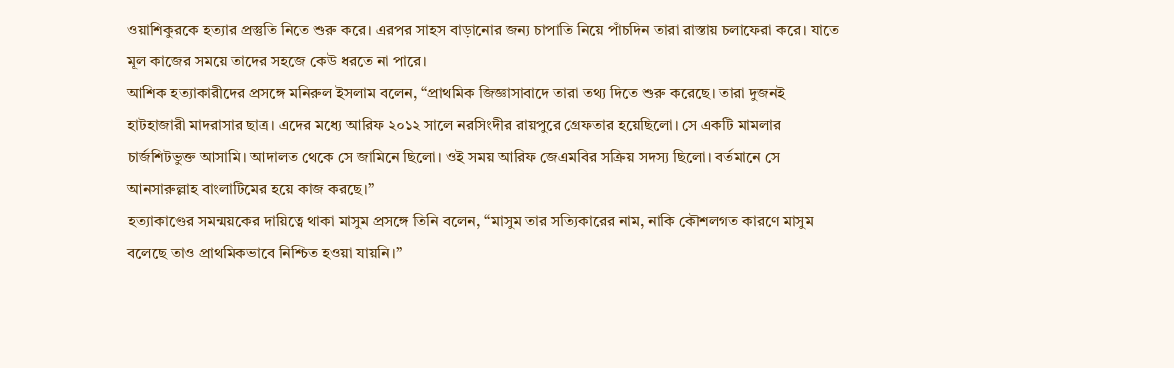ওয়াশিকুরকে হত্যার প্রস্তুতি নিতে শুরু করে। এরপর সাহস বাড়ানোর জন্য চাপাতি নিয়ে পাঁচদিন তারা রাস্তায় চলাফেরা করে। যাতে মূল কাজের সময়ে তাদের সহজে কেউ ধরতে না পারে।
আশিক হত্যাকারীদের প্রসঙ্গে মনিরুল ইসলাম বলেন, “প্রাথমিক জিজ্ঞাসাবাদে তারা তথ্য দিতে শুরু করেছে। তারা দুজনই হাটহাজারী মাদরাসার ছাত্র। এদের মধ্যে আরিফ ২০১২ সালে নরসিংদীর রায়পুরে গ্রেফতার হয়েছিলো। সে একটি মামলার চার্জশিটভুক্ত আসামি। আদালত থেকে সে জামিনে ছিলো। ওই সময় আরিফ জেএমবির সক্রিয় সদস্য ছিলো। বর্তমানে সে আনসারুল্লাহ বাংলাটিমের হয়ে কাজ করছে।”
হত্যাকাণ্ডের সমন্ময়কের দায়িত্বে থাকা মাসুম প্রসঙ্গে তিনি বলেন, “মাসুম তার সত্যিকারের নাম, নাকি কৌশলগত কারণে মাসুম বলেছে তাও প্রাথমিকভাবে নিশ্চিত হওয়া যায়নি।”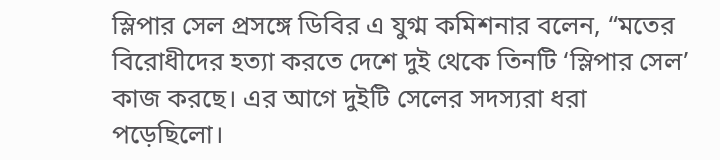স্লিপার সেল প্রসঙ্গে ডিবির এ যুগ্ম কমিশনার বলেন, “মতের বিরোধীদের হত্যা করতে দেশে দুই থেকে তিনটি ‘স্লিপার সেল’ কাজ করছে। এর আগে দুইটি সেলের সদস্যরা ধরা পড়েছিলো।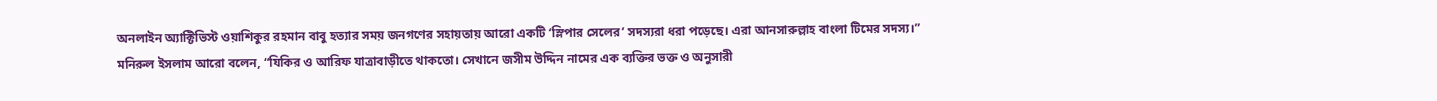অনলাইন অ্যাক্টিভিস্ট ওয়াশিকুর রহমান বাবু হত্যার সময় জনগণের সহায়তায় আরো একটি ‘স্লিপার সেলের’ সদস্যরা ধরা পড়েছে। এরা আনসারুল্লাহ বাংলা টিমের সদস্য।”
মনিরুল ইসলাম আরো বলেন, “যিকির ও আরিফ যাত্রাবাড়ীতে থাকতো। সেখানে জসীম উদ্দিন নামের এক ব্যক্তির ভক্ত ও অনুসারী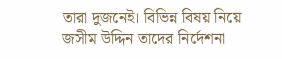তারা দুজনেই। বিভিন্ন বিষয় নিয়ে জসীম উদ্দিন তাদের নির্দেশনা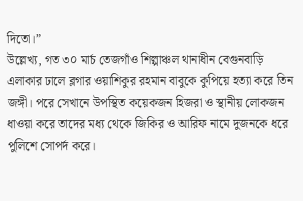দিতো।”
উল্লেখ্য, গত ৩০ মার্চ তেজগাঁও শিল্পাঞ্চল থানাধীন বেগুনবাড়ি এলাকার ঢালে ব্লগার ওয়াশিকুর রহমান বাবুকে কুপিয়ে হত্যা করে তিন জঙ্গী। পরে সেখানে উপস্থিত কয়েকজন হিজরা ও স্থানীয় লোকজন ধাওয়া করে তাদের মধ্য থেকে জিকির ও আরিফ নামে দুজনকে ধরে পুলিশে সোপর্দ করে।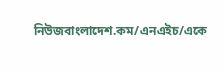নিউজবাংলাদেশ.কম/এনএইচ/একে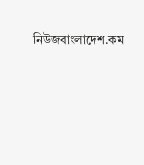নিউজবাংলাদেশ.কম